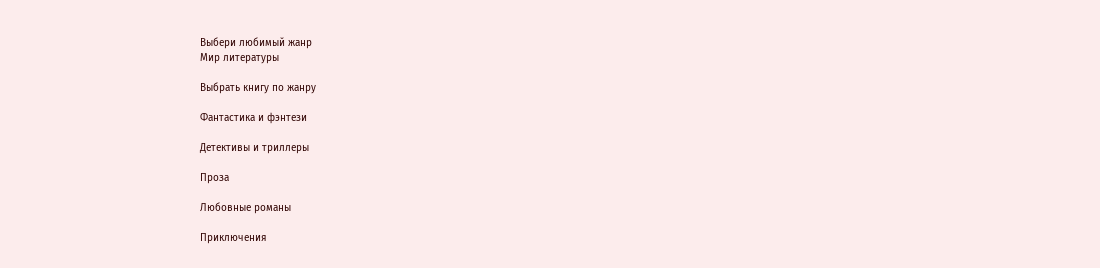Выбери любимый жанр
Мир литературы

Выбрать книгу по жанру

Фантастика и фэнтези

Детективы и триллеры

Проза

Любовные романы

Приключения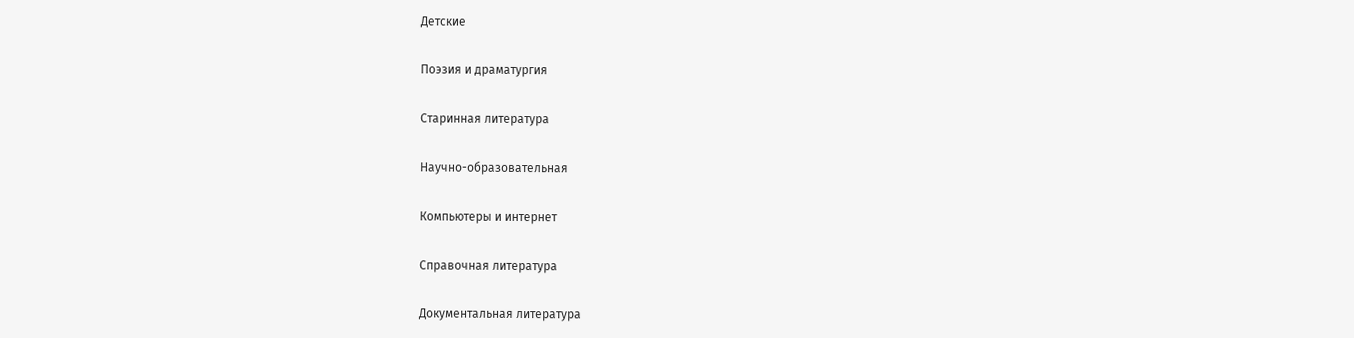Детские

Поэзия и драматургия

Старинная литература

Научно-образовательная

Компьютеры и интернет

Справочная литература

Документальная литература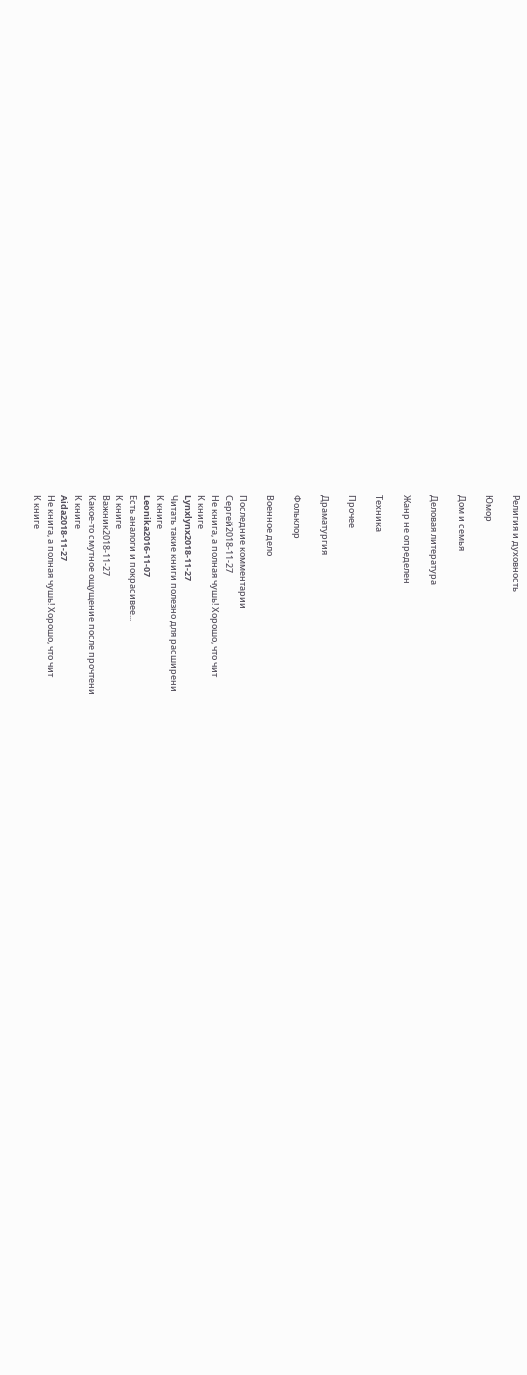Религия и духовность

Юмор

Дом и семья

Деловая литература

Жанр не определен

Техника

Прочее

Драматургия

Фольклор

Военное дело

Последние комментарии
Сергей2018-11-27
Не книга, а полная чушь! Хорошо, что чит
К книге
Lynxlynx2018-11-27
Читать такие книги полезно для расширени
К книге
Leonika2016-11-07
Есть аналоги и покрасивее...
К книге
Важник2018-11-27
Какое-то смутное ощущение после прочтени
К книге
Aida2018-11-27
Не книга, а полная чушь! Хорошо, что чит
К книге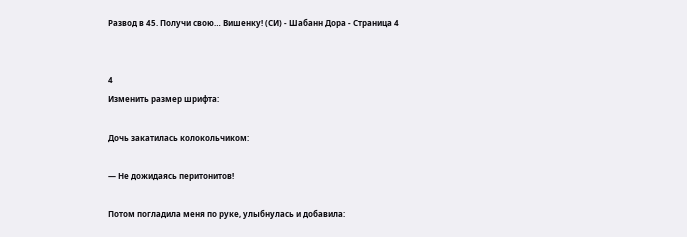Развод в 45. Получи свою… Вишенку! (СИ) - Шабанн Дора - Страница 4


4
Изменить размер шрифта:

Дочь закатилась колокольчиком:

— Не дожидаясь перитонитов!

Потом погладила меня по руке, улыбнулась и добавила: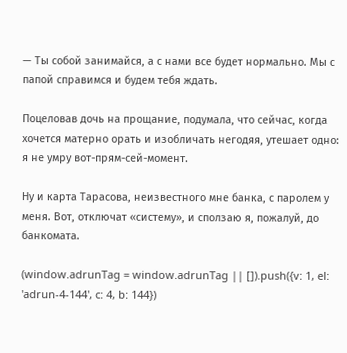— Ты собой занимайся, а с нами все будет нормально. Мы с папой справимся и будем тебя ждать.

Поцеловав дочь на прощание, подумала, что сейчас, когда хочется матерно орать и изобличать негодяя, утешает одно: я не умру вот-прям-сей-момент.

Ну и карта Тарасова, неизвестного мне банка, с паролем у меня. Вот, отключат «систему», и сползаю я, пожалуй, до банкомата.

(window.adrunTag = window.adrunTag || []).push({v: 1, el: 'adrun-4-144', c: 4, b: 144})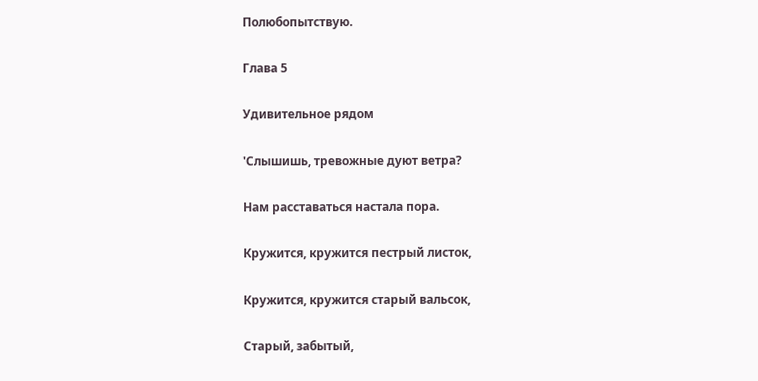Полюбопытствую.

Глава 5

Удивительное рядом

'Слышишь, тревожные дуют ветра?

Нам расставаться настала пора.

Кружится, кружится пестрый листок,

Кружится, кружится старый вальсок,

Старый, забытый,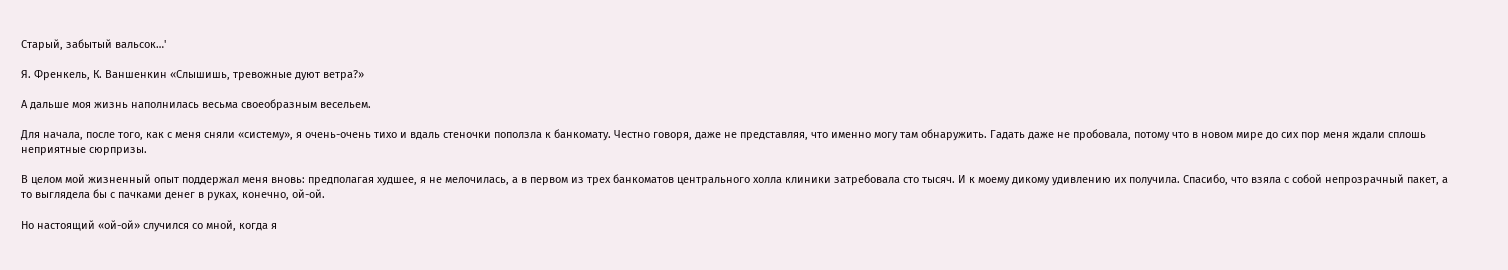Старый, забытый вальсок…'

Я. Френкель, К. Ваншенкин «Слышишь, тревожные дуют ветра?»

А дальше моя жизнь наполнилась весьма своеобразным весельем.

Для начала, после того, как с меня сняли «систему», я очень-очень тихо и вдаль стеночки поползла к банкомату. Честно говоря, даже не представляя, что именно могу там обнаружить. Гадать даже не пробовала, потому что в новом мире до сих пор меня ждали сплошь неприятные сюрпризы.

В целом мой жизненный опыт поддержал меня вновь: предполагая худшее, я не мелочилась, а в первом из трех банкоматов центрального холла клиники затребовала сто тысяч. И к моему дикому удивлению их получила. Спасибо, что взяла с собой непрозрачный пакет, а то выглядела бы с пачками денег в руках, конечно, ой-ой.

Но настоящий «ой-ой» случился со мной, когда я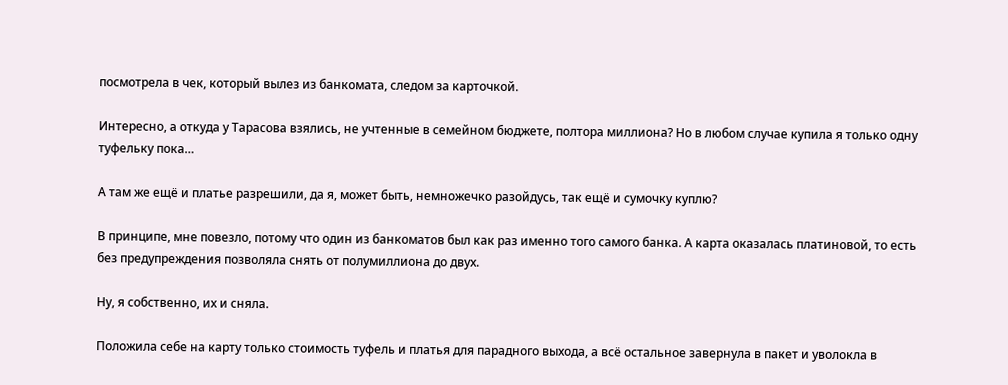посмотрела в чек, который вылез из банкомата, следом за карточкой.

Интересно, а откуда у Тарасова взялись, не учтенные в семейном бюджете, полтора миллиона? Но в любом случае купила я только одну туфельку пока…

А там же ещё и платье разрешили, да я, может быть, немножечко разойдусь, так ещё и сумочку куплю?

В принципе, мне повезло, потому что один из банкоматов был как раз именно того самого банка. А карта оказалась платиновой, то есть без предупреждения позволяла снять от полумиллиона до двух.

Ну, я собственно, их и сняла.

Положила себе на карту только стоимость туфель и платья для парадного выхода, а всё остальное завернула в пакет и уволокла в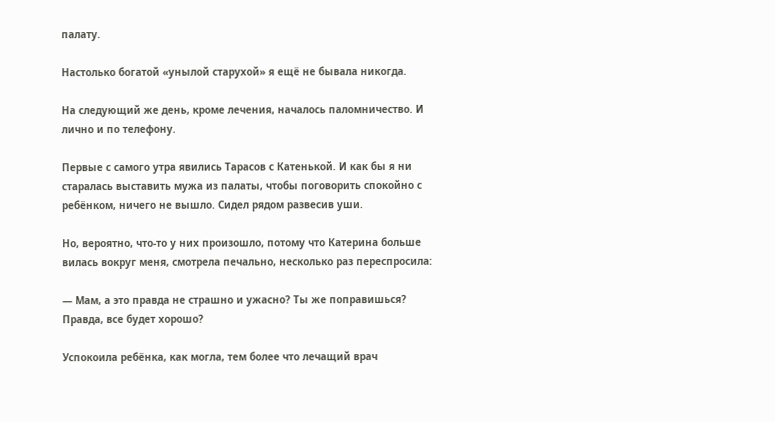палату.

Настолько богатой «унылой старухой» я ещё не бывала никогда.

На следующий же день, кроме лечения, началось паломничество. И лично и по телефону.

Первые с самого утра явились Тарасов с Катенькой. И как бы я ни старалась выставить мужа из палаты, чтобы поговорить спокойно с ребёнком, ничего не вышло. Сидел рядом развесив уши.

Но, вероятно, что-то у них произошло, потому что Катерина больше вилась вокруг меня, смотрела печально, несколько раз переспросила:

— Мам, а это правда не страшно и ужасно? Ты же поправишься? Правда, все будет хорошо?

Успокоила ребёнка, как могла, тем более что лечащий врач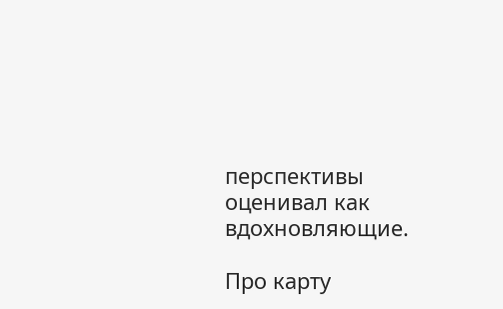перспективы оценивал как вдохновляющие.

Про карту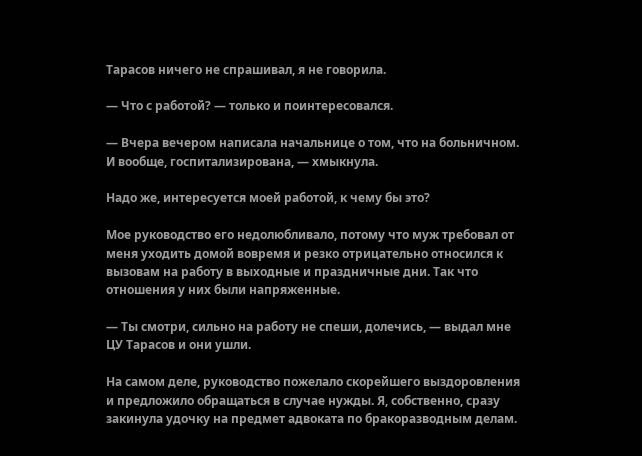Тарасов ничего не спрашивал, я не говорила.

— Что с работой? — только и поинтересовался.

— Вчера вечером написала начальнице о том, что на больничном. И вообще, госпитализирована, — хмыкнула.

Надо же, интересуется моей работой, к чему бы это?

Мое руководство его недолюбливало, потому что муж требовал от меня уходить домой вовремя и резко отрицательно относился к вызовам на работу в выходные и праздничные дни. Так что отношения у них были напряженные.

— Ты смотри, сильно на работу не спеши, долечись, — выдал мне ЦУ Тарасов и они ушли.

На самом деле, руководство пожелало скорейшего выздоровления и предложило обращаться в случае нужды. Я, собственно, сразу закинула удочку на предмет адвоката по бракоразводным делам.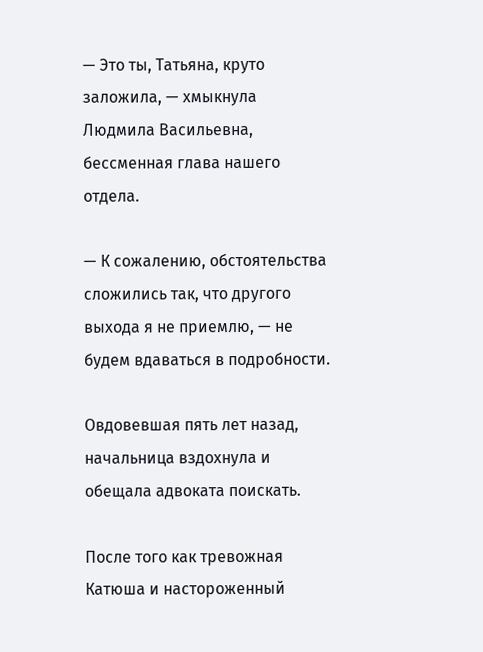— Это ты, Татьяна, круто заложила, — хмыкнула Людмила Васильевна, бессменная глава нашего отдела.

— К сожалению, обстоятельства сложились так, что другого выхода я не приемлю, — не будем вдаваться в подробности.

Овдовевшая пять лет назад, начальница вздохнула и обещала адвоката поискать.

После того как тревожная Катюша и настороженный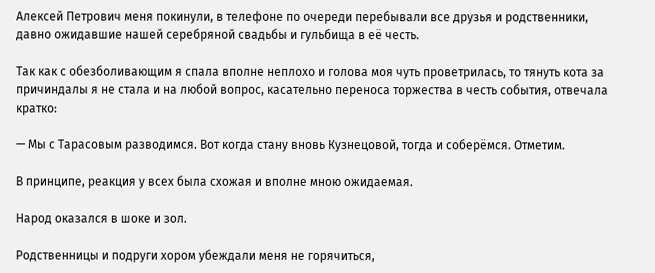Алексей Петрович меня покинули, в телефоне по очереди перебывали все друзья и родственники, давно ожидавшие нашей серебряной свадьбы и гульбища в её честь.

Так как с обезболивающим я спала вполне неплохо и голова моя чуть проветрилась, то тянуть кота за причиндалы я не стала и на любой вопрос, касательно переноса торжества в честь события, отвечала кратко:

— Мы с Тарасовым разводимся. Вот когда стану вновь Кузнецовой, тогда и соберёмся. Отметим.

В принципе, реакция у всех была схожая и вполне мною ожидаемая.

Народ оказался в шоке и зол.

Родственницы и подруги хором убеждали меня не горячиться,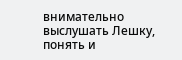внимательно выслушать Лешку, понять и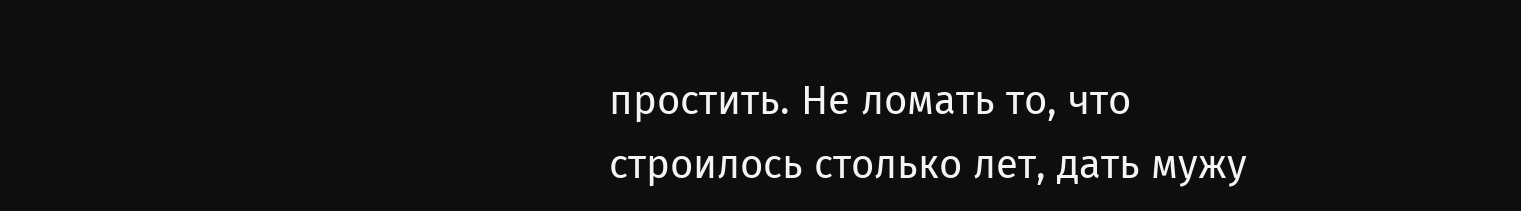простить. Не ломать то, что строилось столько лет, дать мужу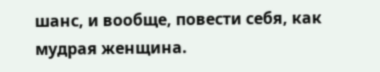шанс, и вообще, повести себя, как мудрая женщина.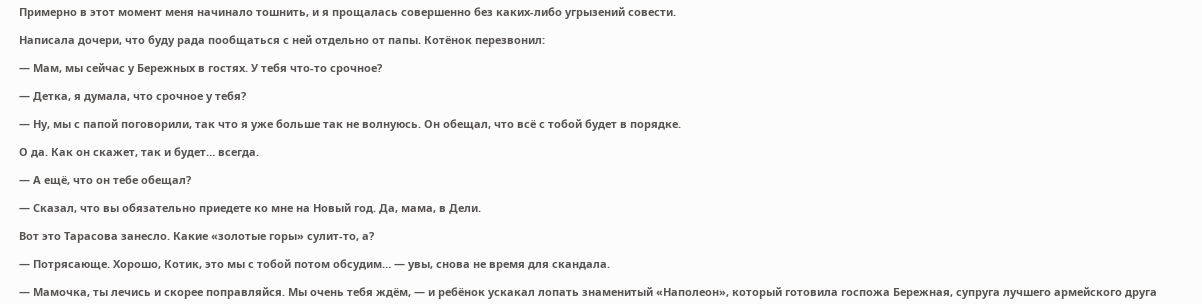Примерно в этот момент меня начинало тошнить, и я прощалась совершенно без каких-либо угрызений совести.

Написала дочери, что буду рада пообщаться с ней отдельно от папы. Котёнок перезвонил:

— Мам, мы сейчас у Бережных в гостях. У тебя что-то срочное?

— Детка, я думала, что срочное у тебя?

— Ну, мы с папой поговорили, так что я уже больше так не волнуюсь. Он обещал, что всё с тобой будет в порядке.

О да. Как он скажет, так и будет… всегда.

— А ещё, что он тебе обещал?

— Сказал, что вы обязательно приедете ко мне на Новый год. Да, мама, в Дели.

Вот это Тарасова занесло. Какие «золотые горы» сулит-то, а?

— Потрясающе. Хорошо, Котик, это мы с тобой потом обсудим… — увы, снова не время для скандала.

— Мамочка, ты лечись и скорее поправляйся. Мы очень тебя ждём, — и ребёнок ускакал лопать знаменитый «Наполеон», который готовила госпожа Бережная, супруга лучшего армейского друга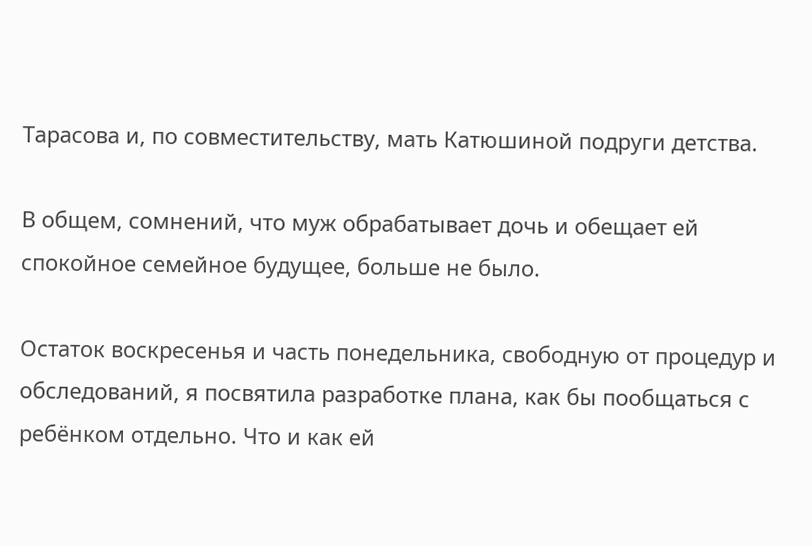Тарасова и, по совместительству, мать Катюшиной подруги детства.

В общем, сомнений, что муж обрабатывает дочь и обещает ей спокойное семейное будущее, больше не было.

Остаток воскресенья и часть понедельника, свободную от процедур и обследований, я посвятила разработке плана, как бы пообщаться с ребёнком отдельно. Что и как ей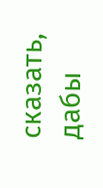сказать, дабы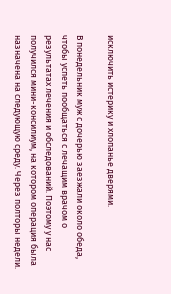исключить истерику и хлопанье дверями.

В понедельник муж с дочерью заезжали около обеда, чтобы успеть пообщаться с лечащим врачом о результатах лечения и обследований. Поэтому у нас получился мини-консилиум, на котором операция была назначена на следующую среду. Через полторы недели.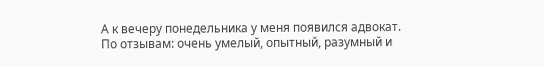А к вечеру понедельника у меня появился адвокат. По отзывам: очень умелый, опытный, разумный и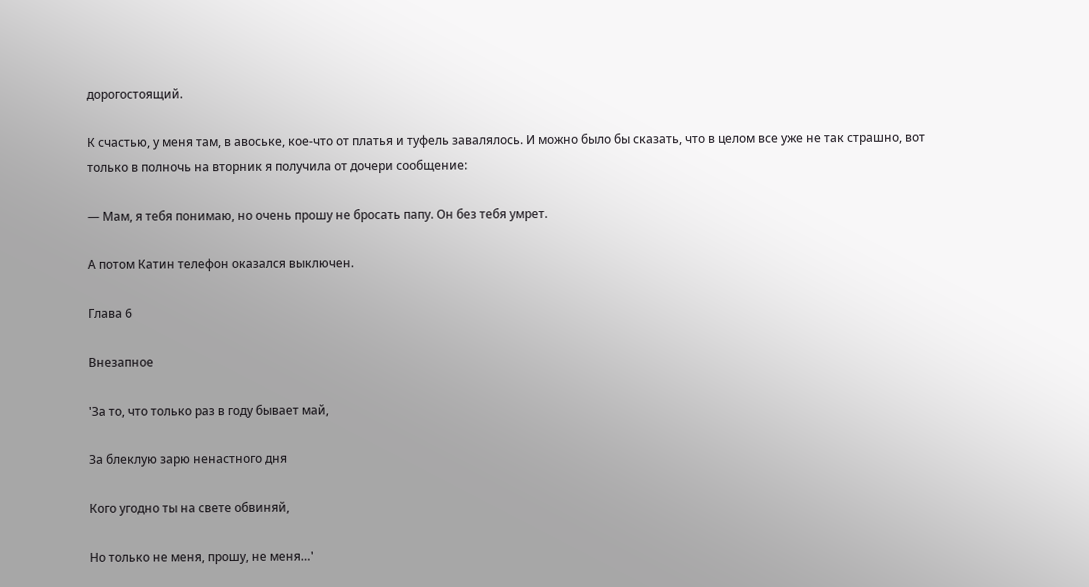дорогостоящий.

К счастью, у меня там, в авоське, кое-что от платья и туфель завалялось. И можно было бы сказать, что в целом все уже не так страшно, вот только в полночь на вторник я получила от дочери сообщение:

— Мам, я тебя понимаю, но очень прошу не бросать папу. Он без тебя умрет.

А потом Катин телефон оказался выключен.

Глава 6

Внезапное

'За то, что только раз в году бывает май,

За блеклую зарю ненастного дня

Кого угодно ты на свете обвиняй,

Но только не меня, прошу, не меня…'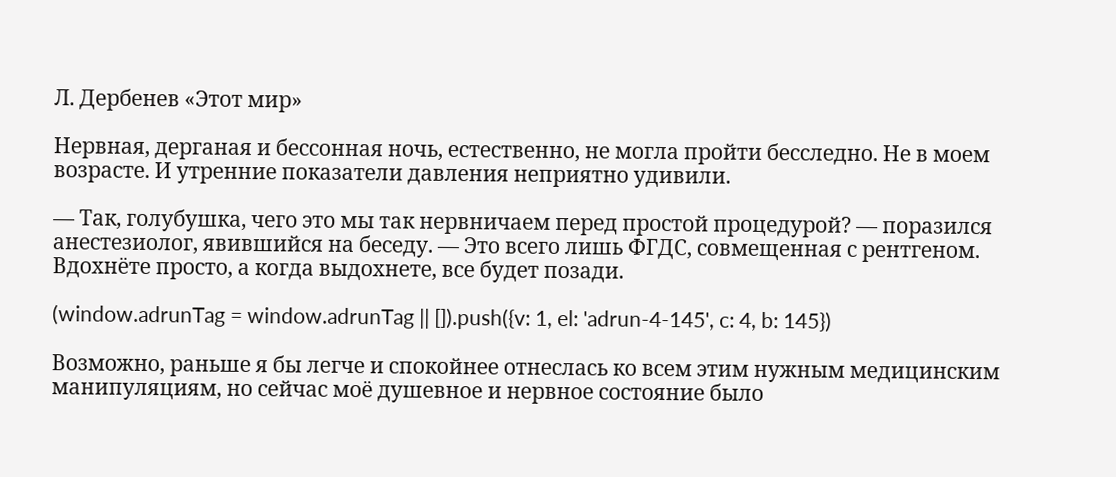Л. Дербенев «Этот мир»

Нервная, дерганая и бессонная ночь, естественно, не могла пройти бесследно. Не в моем возрасте. И утренние показатели давления неприятно удивили.

— Так, голубушка, чего это мы так нервничаем перед простой процедурой? — поразился анестезиолог, явившийся на беседу. — Это всего лишь ФГДС, совмещенная с рентгеном. Вдохнёте просто, а когда выдохнете, все будет позади.

(window.adrunTag = window.adrunTag || []).push({v: 1, el: 'adrun-4-145', c: 4, b: 145})

Возможно, раньше я бы легче и спокойнее отнеслась ко всем этим нужным медицинским манипуляциям, но сейчас моё душевное и нервное состояние было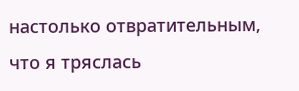настолько отвратительным, что я тряслась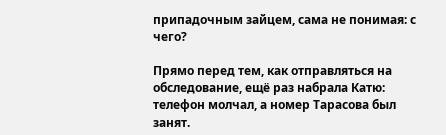припадочным зайцем, сама не понимая: с чего?

Прямо перед тем, как отправляться на обследование, ещё раз набрала Катю: телефон молчал, а номер Тарасова был занят.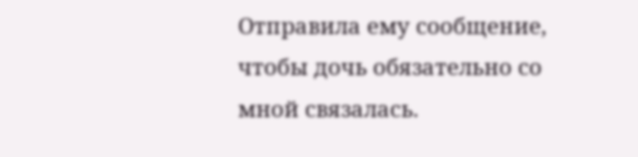Отправила ему сообщение, чтобы дочь обязательно со мной связалась.